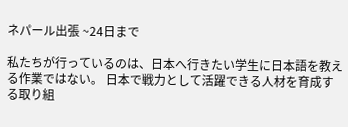ネパール出張 ~24日まで

私たちが行っているのは、日本へ行きたい学生に日本語を教える作業ではない。 日本で戦力として活躍できる人材を育成する取り組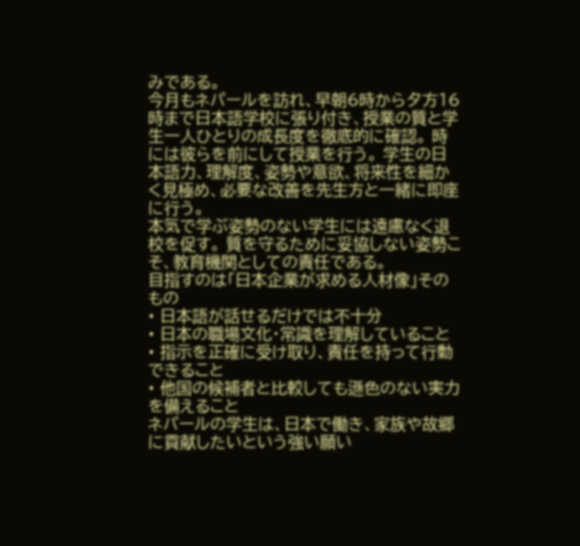みである。
今月もネパールを訪れ、早朝6時から夕方16時まで日本語学校に張り付き、授業の質と学生一人ひとりの成長度を徹底的に確認。 時には彼らを前にして授業を行う。 学生の日本語力、理解度、姿勢や意欲、将来性を細かく見極め、必要な改善を先生方と一緒に即座に行う。
本気で学ぶ姿勢のない学生には遠慮なく退校を促す。 質を守るために妥協しない姿勢こそ、教育機関としての責任である。
目指すのは「日本企業が求める人材像」そのもの
• 日本語が話せるだけでは不十分
• 日本の職場文化・常識を理解していること
• 指示を正確に受け取り、責任を持って行動できること
• 他国の候補者と比較しても遜色のない実力を備えること
ネパールの学生は、日本で働き、家族や故郷に貢献したいという強い願い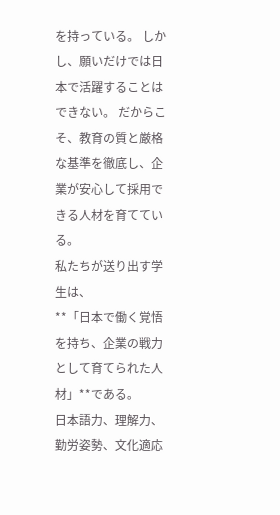を持っている。 しかし、願いだけでは日本で活躍することはできない。 だからこそ、教育の質と厳格な基準を徹底し、企業が安心して採用できる人材を育てている。
私たちが送り出す学生は、
**「日本で働く覚悟を持ち、企業の戦力として育てられた人材」**である。
日本語力、理解力、勤労姿勢、文化適応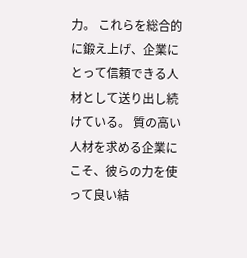力。 これらを総合的に鍛え上げ、企業にとって信頼できる人材として送り出し続けている。 質の高い人材を求める企業にこそ、彼らの力を使って良い結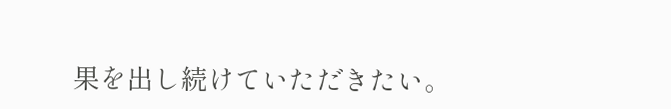果を出し続けていただきたい。